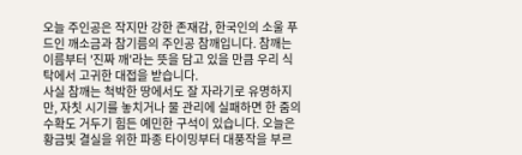오늘 주인공은 작지만 강한 존재감, 한국인의 소울 푸드인 깨소금과 참기름의 주인공 참깨입니다. 참깨는 이름부터 '진짜 깨'라는 뜻을 담고 있을 만큼 우리 식탁에서 고귀한 대접을 받습니다.
사실 참깨는 척박한 땅에서도 잘 자라기로 유명하지만, 자칫 시기를 놓치거나 물 관리에 실패하면 한 줌의 수확도 거두기 힘든 예민한 구석이 있습니다. 오늘은 황금빛 결실을 위한 파종 타이밍부터 대풍작을 부르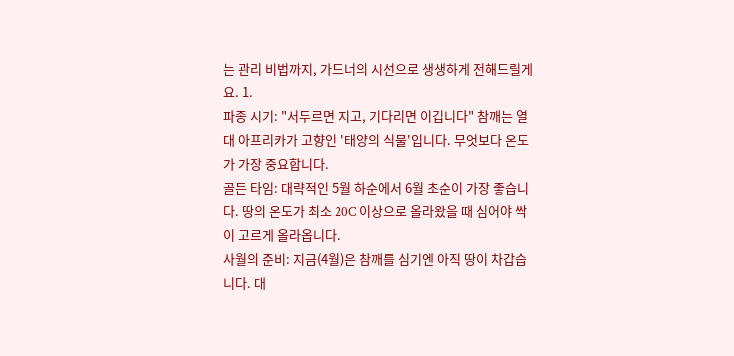는 관리 비법까지, 가드너의 시선으로 생생하게 전해드릴게요. 1.
파종 시기: "서두르면 지고, 기다리면 이깁니다" 참깨는 열대 아프리카가 고향인 '태양의 식물'입니다. 무엇보다 온도가 가장 중요합니다.
골든 타임: 대략적인 5월 하순에서 6월 초순이 가장 좋습니다. 땅의 온도가 최소 20C 이상으로 올라왔을 때 심어야 싹이 고르게 올라옵니다.
사월의 준비: 지금(4월)은 참깨를 심기엔 아직 땅이 차갑습니다. 대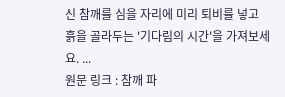신 참깨를 심을 자리에 미리 퇴비를 넣고 흙을 골라두는 '기다림의 시간'을 가져보세요. ...
원문 링크 : 참깨 파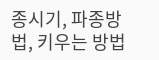종시기, 파종방법, 키우는 방법